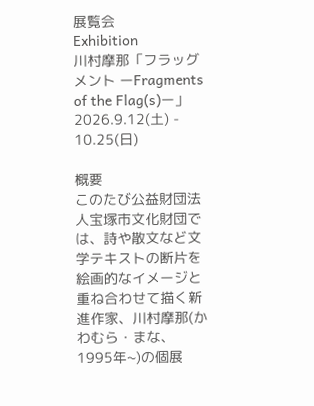展覧会
Exhibition
川村摩那「フラッグメント ーFragments of the Flag(s)ー」
2026.9.12(土) - 10.25(日)

概要
このたび公益財団法人宝塚市文化財団では、詩や散文など文学テキストの断片を絵画的なイメージと重ね合わせて描く新進作家、川村摩那(かわむら・まな、1995年~)の個展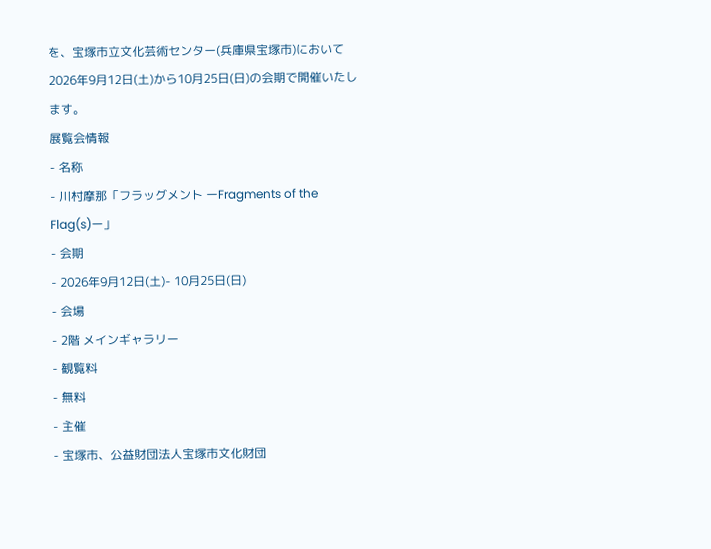を、宝塚市立文化芸術センター(兵庫県宝塚市)において2026年9月12日(土)から10月25日(日)の会期で開催いたします。
展覧会情報
- 名称
- 川村摩那「フラッグメント ーFragments of the Flag(s)ー」
- 会期
- 2026年9月12日(土)- 10月25日(日)
- 会場
- 2階 メインギャラリー
- 観覧料
- 無料
- 主催
- 宝塚市、公益財団法人宝塚市文化財団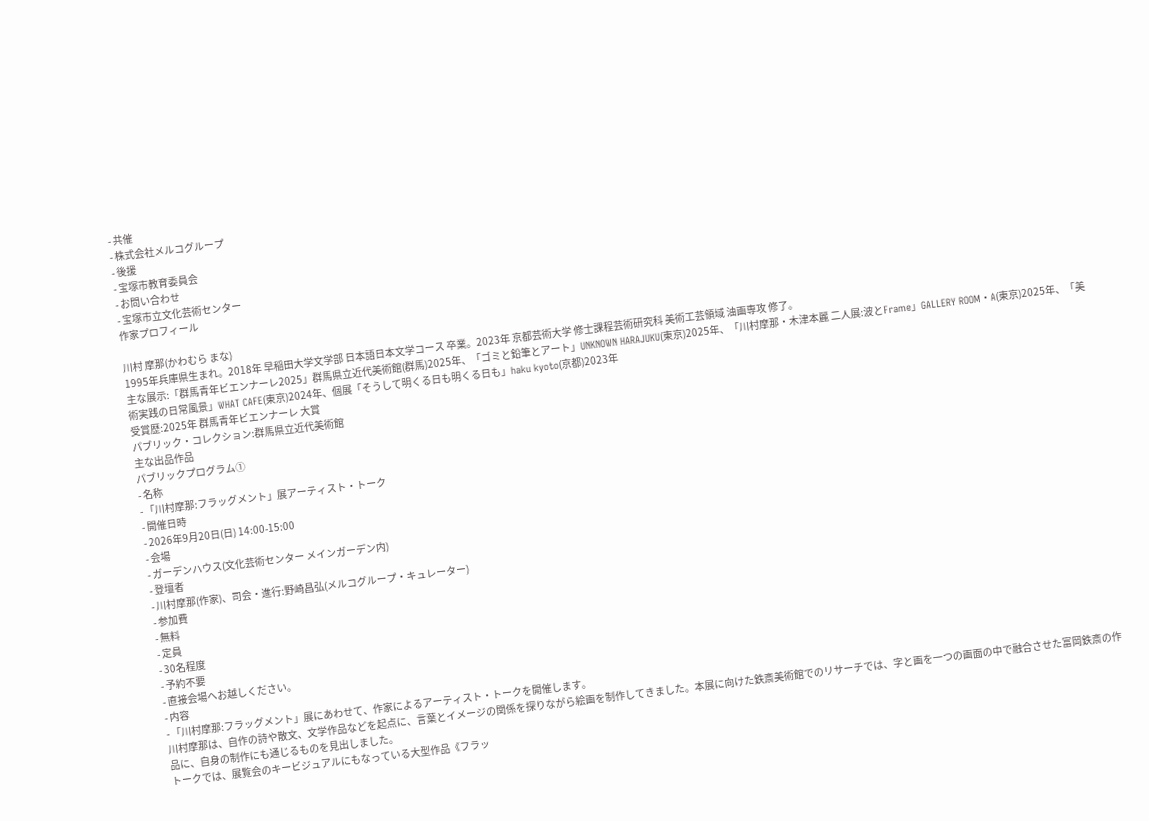- 共催
- 株式会社メルコグループ
- 後援
- 宝塚市教育委員会
- お問い合わせ
- 宝塚市立文化芸術センター
作家プロフィール

川村 摩那(かわむら まな)
1995年兵庫県生まれ。2018年 早稲田大学文学部 日本語日本文学コース 卒業。2023年 京都芸術大学 修士課程芸術研究科 美術工芸領域 油画専攻 修了。
主な展示:「群馬青年ビエンナーレ2025」群馬県立近代美術館(群馬)2025年、「ゴミと鉛筆とアート」UNKNOWN HARAJUKU(東京)2025年、「川村摩那・木津本麗 二人展:波とFrame」GALLERY ROOM・A(東京)2025年、「美術実践の日常風景」WHAT CAFE(東京)2024年、個展「そうして明くる日も明くる日も」haku kyoto(京都)2023年
受賞歴:2025年 群馬青年ビエンナーレ 大賞
パブリック・コレクション:群馬県立近代美術館
主な出品作品
パブリックプログラム①
- 名称
- 「川村摩那:フラッグメント」展アーティスト・トーク
- 開催日時
- 2026年9月20日(日) 14:00-15:00
- 会場
- ガーデンハウス(文化芸術センター メインガーデン内)
- 登壇者
- 川村摩那(作家)、司会・進行:野崎昌弘(メルコグループ・キュレーター)
- 参加費
- 無料
- 定員
- 30名程度
- 予約不要
- 直接会場へお越しください。
- 内容
- 「川村摩那:フラッグメント」展にあわせて、作家によるアーティスト・トークを開催します。
川村摩那は、自作の詩や散文、文学作品などを起点に、言葉とイメージの関係を探りながら絵画を制作してきました。本展に向けた鉄斎美術館でのリサーチでは、字と画を一つの画面の中で融合させた富岡鉄斎の作品に、自身の制作にも通じるものを見出しました。
トークでは、展覧会のキービジュアルにもなっている大型作品《フラッ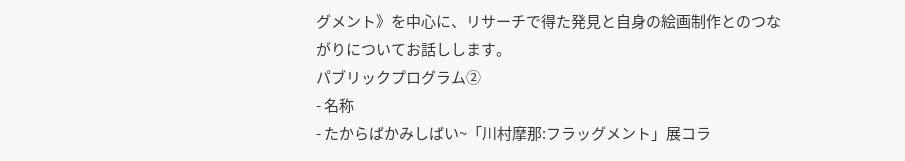グメント》を中心に、リサーチで得た発見と自身の絵画制作とのつながりについてお話しします。
パブリックプログラム②
- 名称
- たからばかみしばい~「川村摩那:フラッグメント」展コラ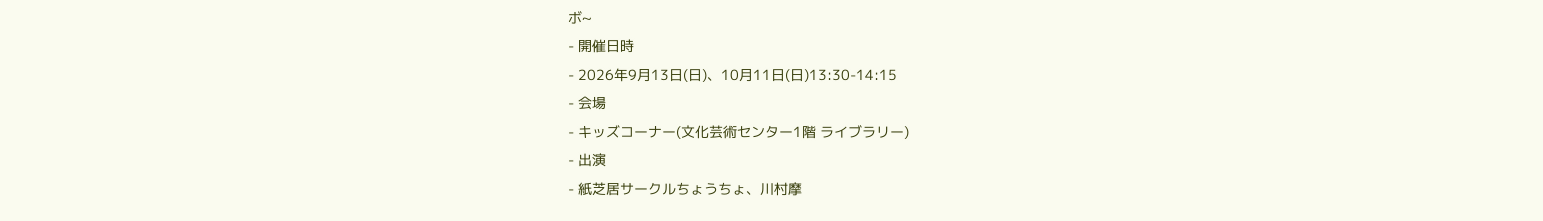ボ~
- 開催日時
- 2026年9月13日(日)、10月11日(日)13:30-14:15
- 会場
- キッズコーナー(文化芸術センター1階 ライブラリー)
- 出演
- 紙芝居サークルちょうちょ、川村摩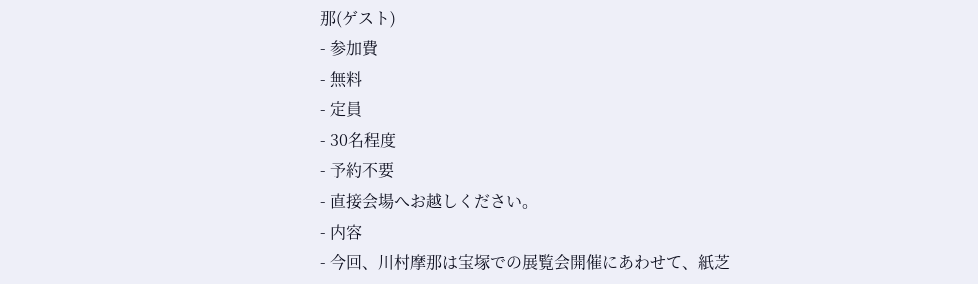那(ゲスト)
- 参加費
- 無料
- 定員
- 30名程度
- 予約不要
- 直接会場へお越しください。
- 内容
- 今回、川村摩那は宝塚での展覧会開催にあわせて、紙芝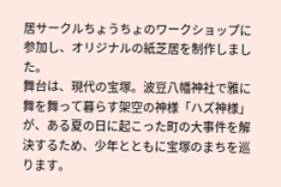居サークルちょうちょのワークショップに参加し、オリジナルの紙芝居を制作しました。
舞台は、現代の宝塚。波豆八幡神社で雅に舞を舞って暮らす架空の神様「ハズ神様」が、ある夏の日に起こった町の大事件を解決するため、少年とともに宝塚のまちを巡ります。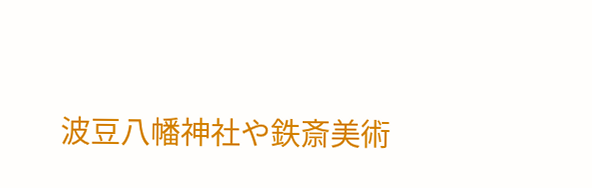波豆八幡神社や鉄斎美術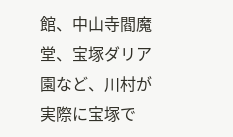館、中山寺閻魔堂、宝塚ダリア園など、川村が実際に宝塚で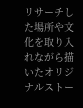リサーチした場所や文化を取り入れながら描いたオリジナルストー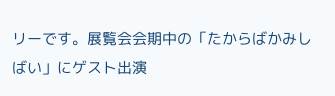リーです。展覧会会期中の「たからばかみしばい」にゲスト出演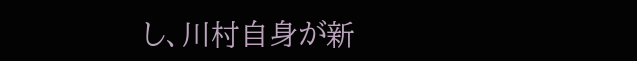し、川村自身が新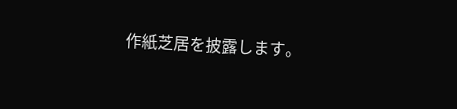作紙芝居を披露します。